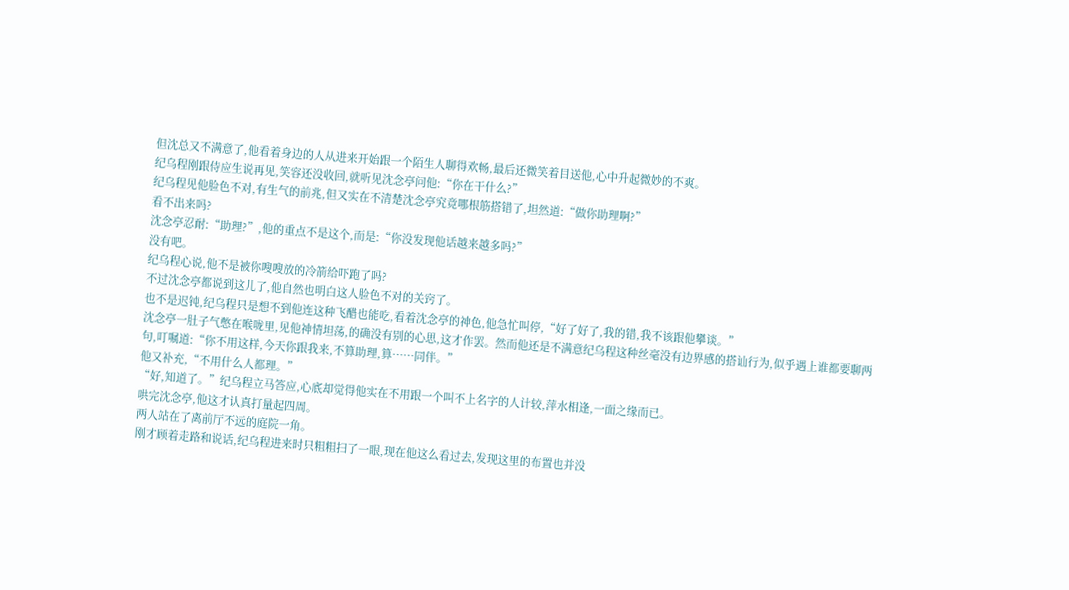但沈总又不满意了,他看着身边的人从进来开始跟一个陌生人聊得欢畅,最后还微笑着目送他,心中升起微妙的不爽。
纪乌程刚跟侍应生说再见,笑容还没收回,就听见沈念亭问他:“你在干什么?”
纪乌程见他脸色不对,有生气的前兆,但又实在不清楚沈念亭究竟哪根筋搭错了,坦然道:“做你助理啊?”
看不出来吗?
沈念亭忍耐:“助理?”,他的重点不是这个,而是:“你没发现他话越来越多吗?”
没有吧。
纪乌程心说,他不是被你嗖嗖放的冷箭给吓跑了吗?
不过沈念亭都说到这儿了,他自然也明白这人脸色不对的关窍了。
也不是迟钝,纪乌程只是想不到他连这种飞醋也能吃,看着沈念亭的神色,他急忙叫停,“好了好了,我的错,我不该跟他攀谈。”
沈念亭一肚子气憋在喉咙里,见他神情坦荡,的确没有别的心思,这才作罢。然而他还是不满意纪乌程这种丝毫没有边界感的搭讪行为,似乎遇上谁都要聊两句,叮嘱道:“你不用这样,今天你跟我来,不算助理,算……同伴。”
他又补充,“不用什么人都理。”
“好,知道了。”纪乌程立马答应,心底却觉得他实在不用跟一个叫不上名字的人计较,萍水相逢,一面之缘而已。
哄完沈念亭,他这才认真打量起四周。
两人站在了离前厅不远的庭院一角。
刚才顾着走路和说话,纪乌程进来时只粗粗扫了一眼,现在他这么看过去,发现这里的布置也并没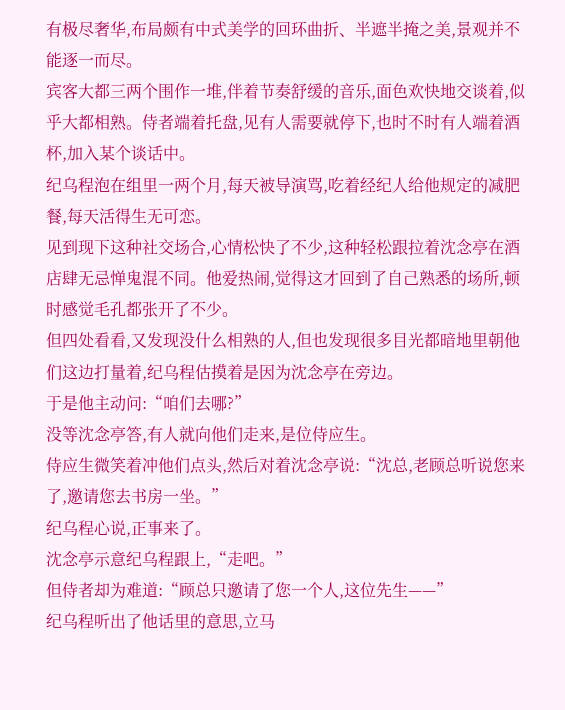有极尽奢华,布局颇有中式美学的回环曲折、半遮半掩之美,景观并不能逐一而尽。
宾客大都三两个围作一堆,伴着节奏舒缓的音乐,面色欢快地交谈着,似乎大都相熟。侍者端着托盘,见有人需要就停下,也时不时有人端着酒杯,加入某个谈话中。
纪乌程泡在组里一两个月,每天被导演骂,吃着经纪人给他规定的减肥餐,每天活得生无可恋。
见到现下这种社交场合,心情松快了不少,这种轻松跟拉着沈念亭在酒店肆无忌惮鬼混不同。他爱热闹,觉得这才回到了自己熟悉的场所,顿时感觉毛孔都张开了不少。
但四处看看,又发现没什么相熟的人,但也发现很多目光都暗地里朝他们这边打量着,纪乌程估摸着是因为沈念亭在旁边。
于是他主动问:“咱们去哪?”
没等沈念亭答,有人就向他们走来,是位侍应生。
侍应生微笑着冲他们点头,然后对着沈念亭说:“沈总,老顾总听说您来了,邀请您去书房一坐。”
纪乌程心说,正事来了。
沈念亭示意纪乌程跟上,“走吧。”
但侍者却为难道:“顾总只邀请了您一个人,这位先生——”
纪乌程听出了他话里的意思,立马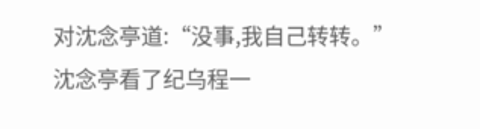对沈念亭道:“没事,我自己转转。”
沈念亭看了纪乌程一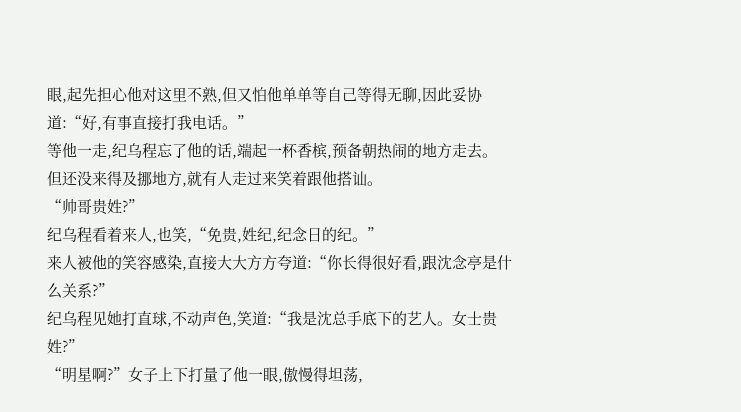眼,起先担心他对这里不熟,但又怕他单单等自己等得无聊,因此妥协道:“好,有事直接打我电话。”
等他一走,纪乌程忘了他的话,端起一杯香槟,预备朝热闹的地方走去。
但还没来得及挪地方,就有人走过来笑着跟他搭讪。
“帅哥贵姓?”
纪乌程看着来人,也笑,“免贵,姓纪,纪念日的纪。”
来人被他的笑容感染,直接大大方方夸道:“你长得很好看,跟沈念亭是什么关系?”
纪乌程见她打直球,不动声色,笑道:“我是沈总手底下的艺人。女士贵姓?”
“明星啊?”女子上下打量了他一眼,傲慢得坦荡,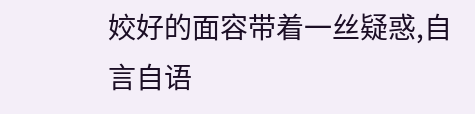姣好的面容带着一丝疑惑,自言自语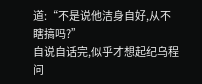道:“不是说他洁身自好,从不瞎搞吗?”
自说自话完,似乎才想起纪乌程问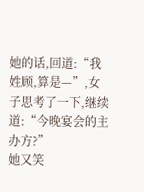她的话,回道:“我姓顾,算是—”,女子思考了一下,继续道:“今晚宴会的主办方?”
她又笑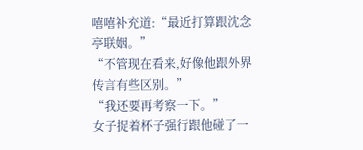嘻嘻补充道:“最近打算跟沈念亭联姻。”
“不管现在看来,好像他跟外界传言有些区别。”
“我还要再考察一下。”
女子捉着杯子强行跟他碰了一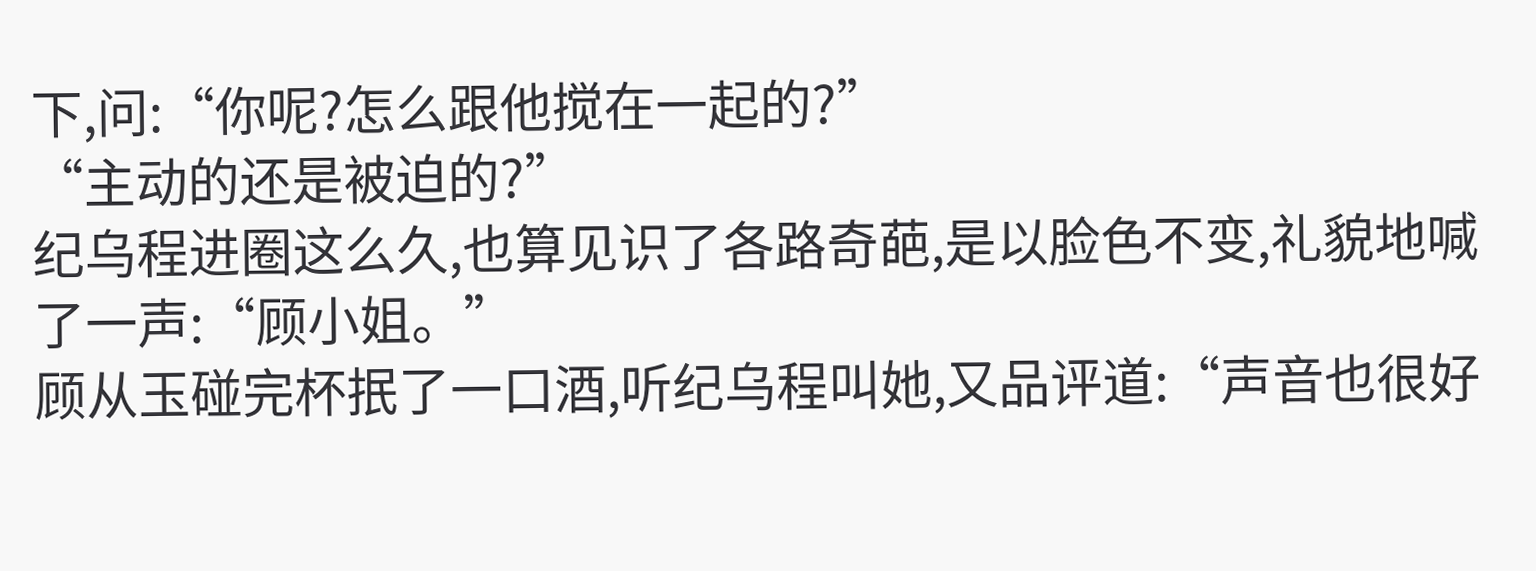下,问:“你呢?怎么跟他搅在一起的?”
“主动的还是被迫的?”
纪乌程进圈这么久,也算见识了各路奇葩,是以脸色不变,礼貌地喊了一声:“顾小姐。”
顾从玉碰完杯抿了一口酒,听纪乌程叫她,又品评道:“声音也很好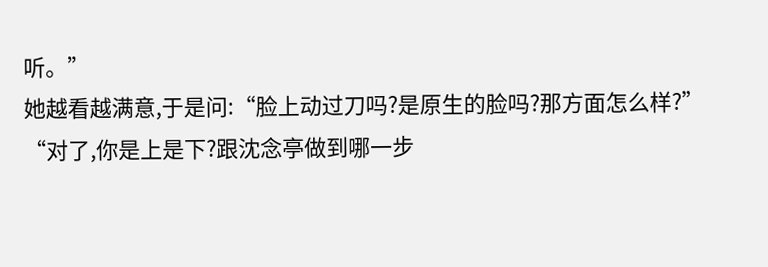听。”
她越看越满意,于是问:“脸上动过刀吗?是原生的脸吗?那方面怎么样?”
“对了,你是上是下?跟沈念亭做到哪一步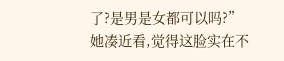了?是男是女都可以吗?”
她凑近看,觉得这脸实在不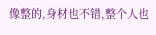像整的,身材也不错,整个人也